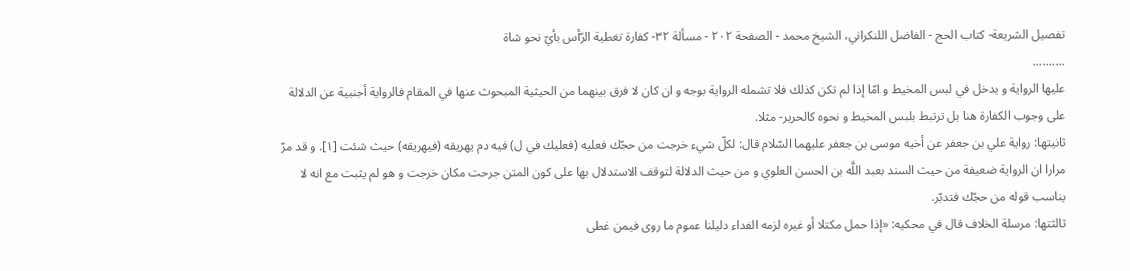تفصيل الشريعة- كتاب الحج - الفاضل اللنكراني، الشيخ محمد - الصفحة ٢٠٢ - مسألة ٣٢- كفارة تغطية الرّأس بأيّ نحو شاة
..........
عليها الرواية و يدخل في لبس المخيط و امّا إذا لم تكن كذلك فلا تشمله الرواية بوجه و ان كان لا فرق بينهما من الحيثية المبحوث عنها في المقام فالرواية أجنبية عن الدلالة على وجوب الكفارة هنا بل ترتبط بلبس المخيط و نحوه كالحرير- مثلا.
ثانيتها: رواية علي بن جعفر عن أخيه موسى بن جعفر عليهما السّلام قال: لكلّ شيء خرجت من حجّك فعليه (فعليك في ل) فيه دم يهريقه (فيهريقه) حيث شئت [١]. و قد مرّ مرارا ان الرواية ضعيفة من حيث السند بعبد اللَّه بن الحسن العلوي و من حيث الدلالة لتوقف الاستدلال بها على كون المتن جرحت مكان خرجت و هو لم يثبت مع انه لا يناسب قوله من حجّك فتدبّر.
ثالثتها: مرسلة الخلاف قال في محكيه: «إذا حمل مكتلا أو غيره لزمه الفداء دليلنا عموم ما روى فيمن غطى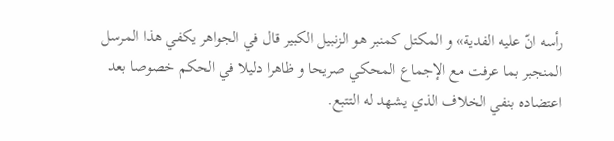رأسه انّ عليه الفدية» و المكتل كمنبر هو الزنبيل الكبير قال في الجواهر يكفي هذا المرسل المنجبر بما عرفت مع الإجماع المحكي صريحا و ظاهرا دليلا في الحكم خصوصا بعد اعتضاده بنفي الخلاف الذي يشهد له التتبع.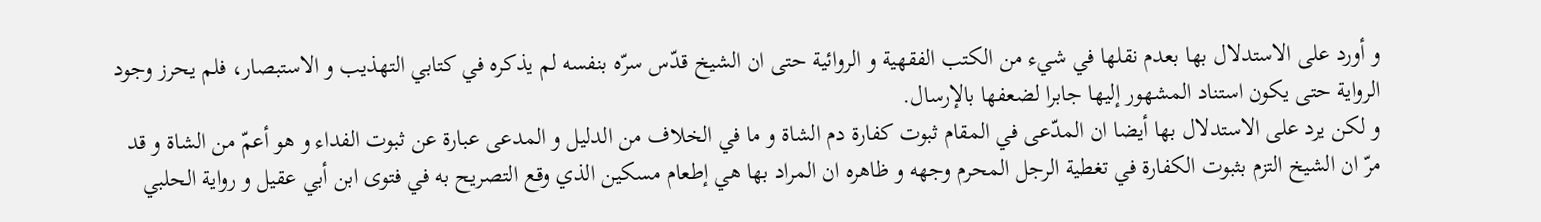و أورد على الاستدلال بها بعدم نقلها في شيء من الكتب الفقهية و الروائية حتى ان الشيخ قدّس سرّه بنفسه لم يذكره في كتابي التهذيب و الاستبصار، فلم يحرز وجود الرواية حتى يكون استناد المشهور إليها جابرا لضعفها بالإرسال.
و لكن يرد على الاستدلال بها أيضا ان المدّعى في المقام ثبوت كفارة دم الشاة و ما في الخلاف من الدليل و المدعى عبارة عن ثبوت الفداء و هو أعمّ من الشاة و قد مرّ ان الشيخ التزم بثبوت الكفارة في تغطية الرجل المحرم وجهه و ظاهره ان المراد بها هي إطعام مسكين الذي وقع التصريح به في فتوى ابن أبي عقيل و رواية الحلبي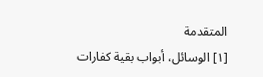المتقدمة
[١] الوسائل، أبواب بقية كفارات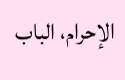الإحرام، الباب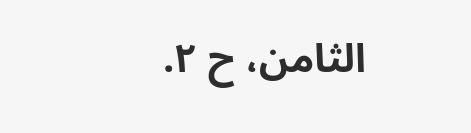الثامن، ح ٢.